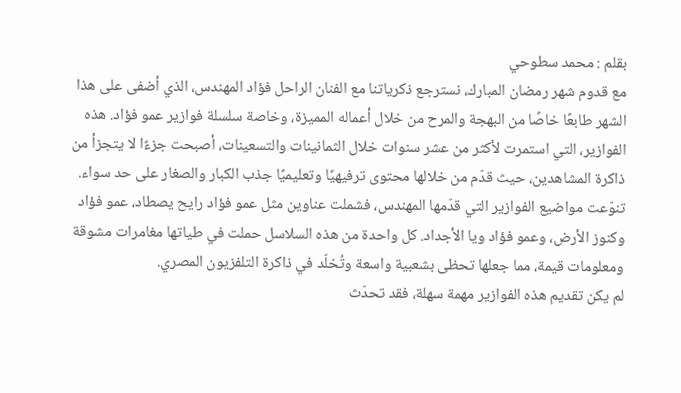بقلم : محمد سطوحي
مع قدوم شهر رمضان المبارك، نسترجع ذكرياتنا مع الفنان الراحل فؤاد المهندس، الذي أضفى على هذا الشهر طابعًا خاصًا من البهجة والمرح من خلال أعماله المميزة، وخاصة سلسلة فوازير عمو فؤاد. هذه الفوازير، التي استمرت لأكثر من عشر سنوات خلال الثمانينات والتسعينات، أصبحت جزءًا لا يتجزأ من ذاكرة المشاهدين، حيث قدّم من خلالها محتوى ترفيهيًا وتعليميًا جذب الكبار والصغار على حد سواء.
تنوّعت مواضيع الفوازير التي قدّمها المهندس، فشملت عناوين مثل عمو فؤاد رايح يصطاد، عمو فؤاد وكنوز الأرض، وعمو فؤاد ويا الأجداد. كل واحدة من هذه السلاسل حملت في طياتها مغامرات مشوقة ومعلومات قيمة، مما جعلها تحظى بشعبية واسعة وتُخلّد في ذاكرة التلفزيون المصري.
لم يكن تقديم هذه الفوازير مهمة سهلة، فقد تحدّث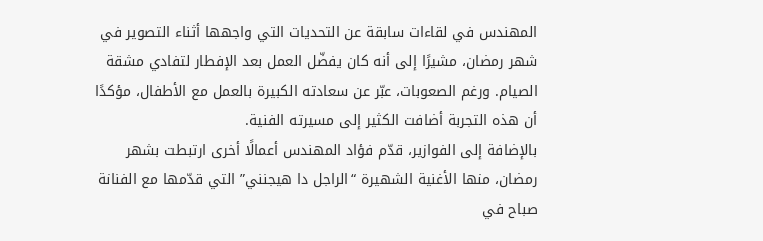المهندس في لقاءات سابقة عن التحديات التي واجهها أثناء التصوير في شهر رمضان، مشيرًا إلى أنه كان يفضّل العمل بعد الإفطار لتفادي مشقة الصيام. ورغم الصعوبات، عبّر عن سعادته الكبيرة بالعمل مع الأطفال، مؤكدًا أن هذه التجربة أضافت الكثير إلى مسيرته الفنية.
بالإضافة إلى الفوازير، قدّم فؤاد المهندس أعمالًا أخرى ارتبطت بشهر رمضان، منها الأغنية الشهيرة “الراجل دا هيجنني” التي قدّمها مع الفنانة صباح في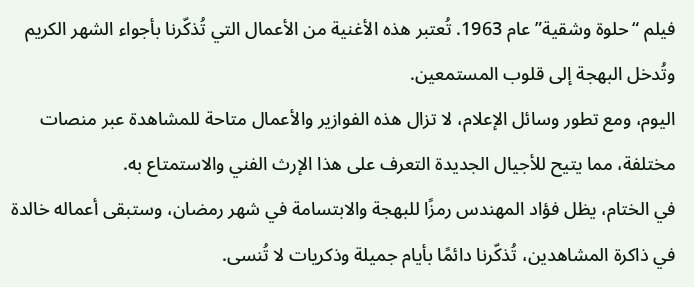فيلم “حلوة وشقية” عام 1963. تُعتبر هذه الأغنية من الأعمال التي تُذكّرنا بأجواء الشهر الكريم وتُدخل البهجة إلى قلوب المستمعين.
اليوم، ومع تطور وسائل الإعلام، لا تزال هذه الفوازير والأعمال متاحة للمشاهدة عبر منصات مختلفة، مما يتيح للأجيال الجديدة التعرف على هذا الإرث الفني والاستمتاع به.
في الختام، يظل فؤاد المهندس رمزًا للبهجة والابتسامة في شهر رمضان، وستبقى أعماله خالدة في ذاكرة المشاهدين، تُذكّرنا دائمًا بأيام جميلة وذكريات لا تُنسى.